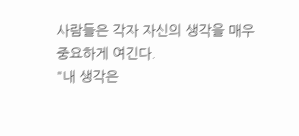사람들은 각자 자신의 생각을 매우 중요하게 여긴다.
"내 생각은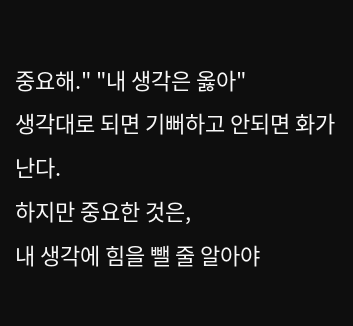중요해." "내 생각은 옳아"
생각대로 되면 기뻐하고 안되면 화가난다.
하지만 중요한 것은,
내 생각에 힘을 뺄 줄 알아야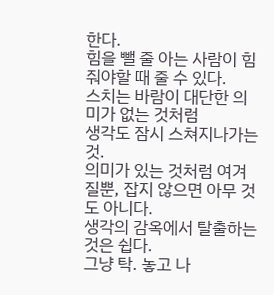한다.
힘을 뺄 줄 아는 사람이 힘줘야할 때 줄 수 있다.
스치는 바람이 대단한 의미가 없는 것처럼
생각도 잠시 스쳐지나가는 것.
의미가 있는 것처럼 여겨질뿐, 잡지 않으면 아무 것도 아니다.
생각의 감옥에서 탈출하는 것은 쉽다.
그냥 탁. 놓고 나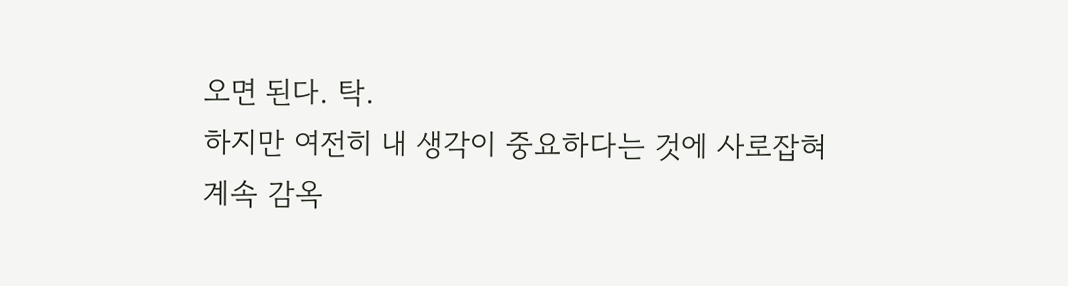오면 된다. 탁.
하지만 여전히 내 생각이 중요하다는 것에 사로잡혀
계속 감옥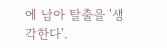에 남아 탈출을 '생각한다'.